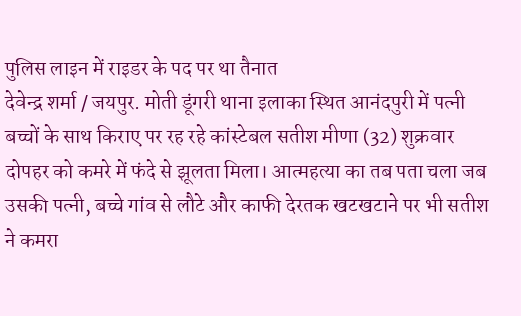पुलिस लाइन में राइडर के पद पर था तैनात
देवेन्द्र शर्मा / जयपुर. मोती डूंगरी थाना इलाका स्थित आनंदपुरी में पत्नी बच्चों के साथ किराए पर रह रहे कांस्टेबल सतीश मीणा (32) शुक्रवार दोपहर को कमरे में फंदे से झूलता मिला। आत्महत्या का तब पता चला जब उसकी पत्नी, बच्चे गांव से लौटे और काफी देरतक खटखटाने पर भी सतीश ने कमरा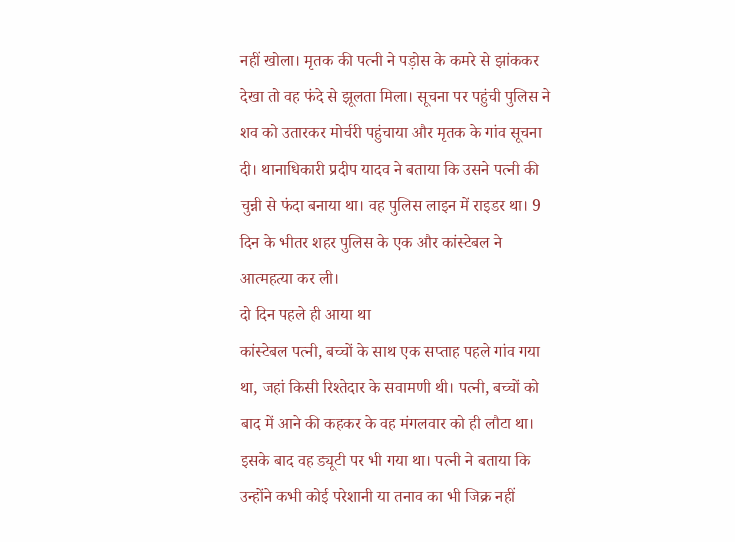नहीं खोला। मृतक की पत्नी ने पड़ोस के कमरे से झांककर देखा तो वह फंदे से झूलता मिला। सूचना पर पहुंची पुलिस ने शव को उतारकर मोर्चरी पहुंचाया और मृतक के गांव सूचना दी। थानाधिकारी प्रदीप यादव ने बताया कि उसने पत्नी की चुन्नी से फंदा बनाया था। वह पुलिस लाइन में राइडर था। 9 दिन के भीतर शहर पुलिस के एक और कांस्टेबल ने आत्महत्या कर ली।
दो दिन पहले ही आया था
कांस्टेबल पत्नी, बच्चों के साथ एक सप्ताह पहले गांव गया था, जहां किसी रिश्तेदार के सवामणी थी। पत्नी, बच्चों को बाद में आने की कहकर के वह मंगलवार को ही लौटा था। इसके बाद वह ड्यूटी पर भी गया था। पत्नी ने बताया कि उन्होंने कभी कोई परेशानी या तनाव का भी जिक्र नहीं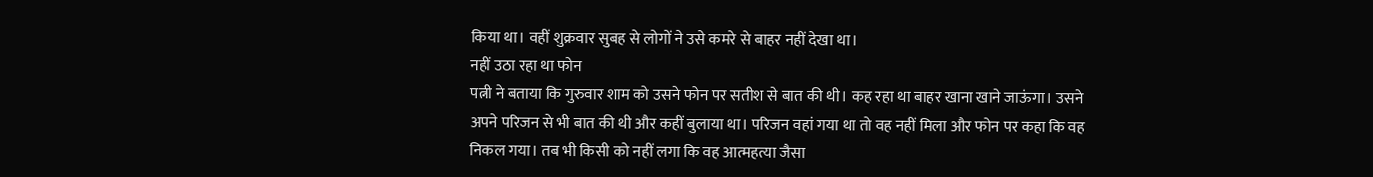किया था। वहीं शुक्रवार सुबह से लोगों ने उसे कमरे से बाहर नहीं देखा था।
नहीं उठा रहा था फोन
पत्नी ने बताया कि गुरुवार शाम को उसने फोन पर सतीश से बात की थी। कह रहा था बाहर खाना खाने जाऊंगा। उसने अपने परिजन से भी बात की थी और कहीं बुलाया था। परिजन वहां गया था तो वह नहीं मिला और फोन पर कहा कि वह निकल गया। तब भी किसी को नहीं लगा कि वह आत्महत्या जैसा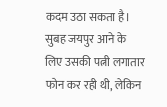कदम उठा सकता है। सुबह जयपुर आने के लिए उसकी पत्नी लगातार फोन कर रही थी, लेकिन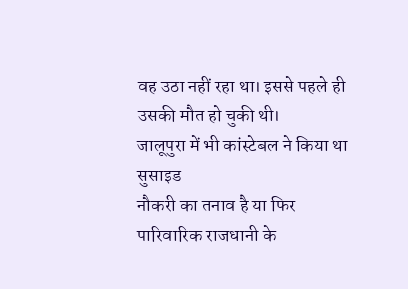वह उठा नहीं रहा था। इससे पहले ही उसकी मौत हो चुकी थी।
जालूपुरा में भी कांस्टेबल ने किया था सुसाइड
नौकरी का तनाव है या फिर पारिवारिक राजधानी के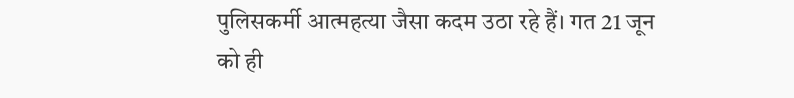पुलिसकर्मी आत्महत्या जैसा कदम उठा रहे हैं। गत 21 जून को ही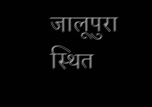जालूपुरा स्थित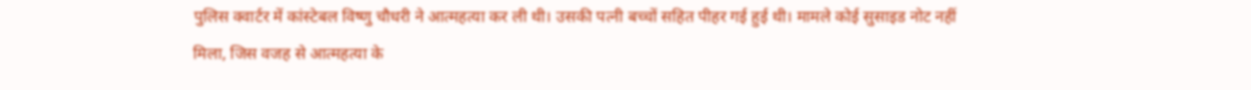पुलिस क्वार्टर में कांस्टेबल विष्णु चौधरी ने आत्महत्या कर ली थी। उसकी पत्नी बच्चों सहित पीहर गई हुई थी। मामले कोई सुसाइड नोट नहीं मिला, जिस वजह से आत्महत्या के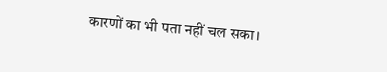कारणों का भी पता नहीं चल सका।